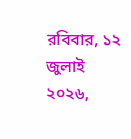রবিবার, ১২ জুলাই ২০২৬,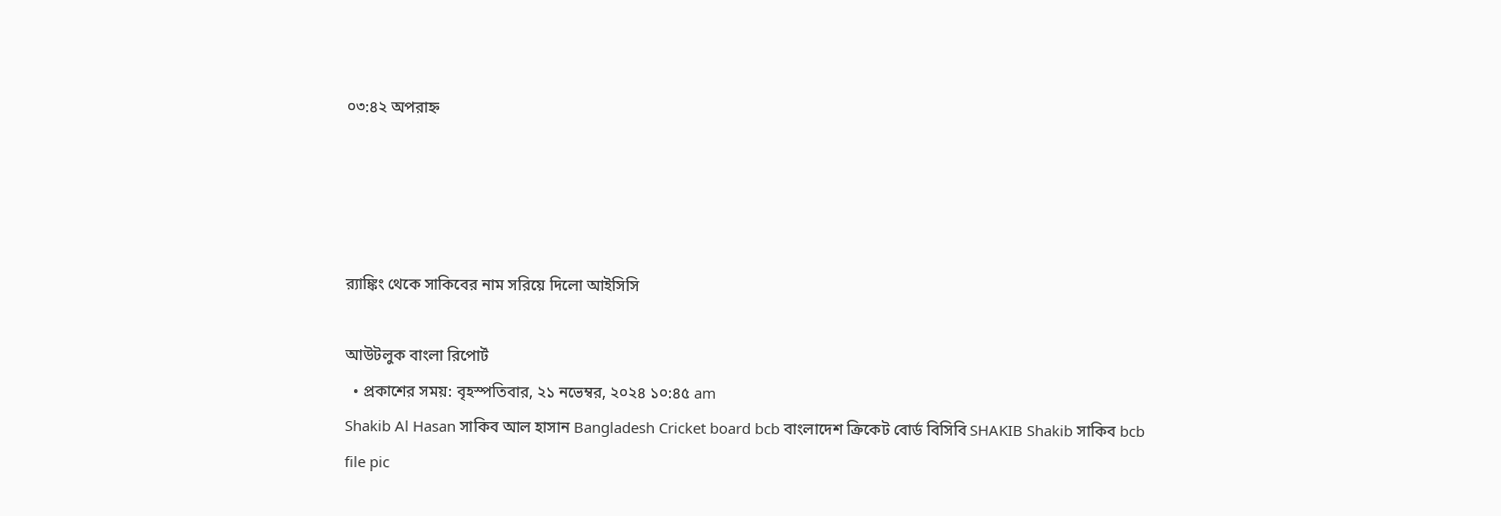০৩:৪২ অপরাহ্ন




র‍্যাঙ্কিং থেকে সাকিবের নাম সরিয়ে দিলো আইসিসি

আউটলুক বাংলা রিপোর্ট
  • প্রকাশের সময়: বৃহস্পতিবার, ২১ নভেম্বর, ২০২৪ ১০:৪৫ am
Shakib Al Hasan সাকিব আল হাসান Bangladesh Cricket board bcb বাংলাদেশ ক্রিকেট বোর্ড বিসিবি SHAKIB Shakib সাকিব bcb
file pic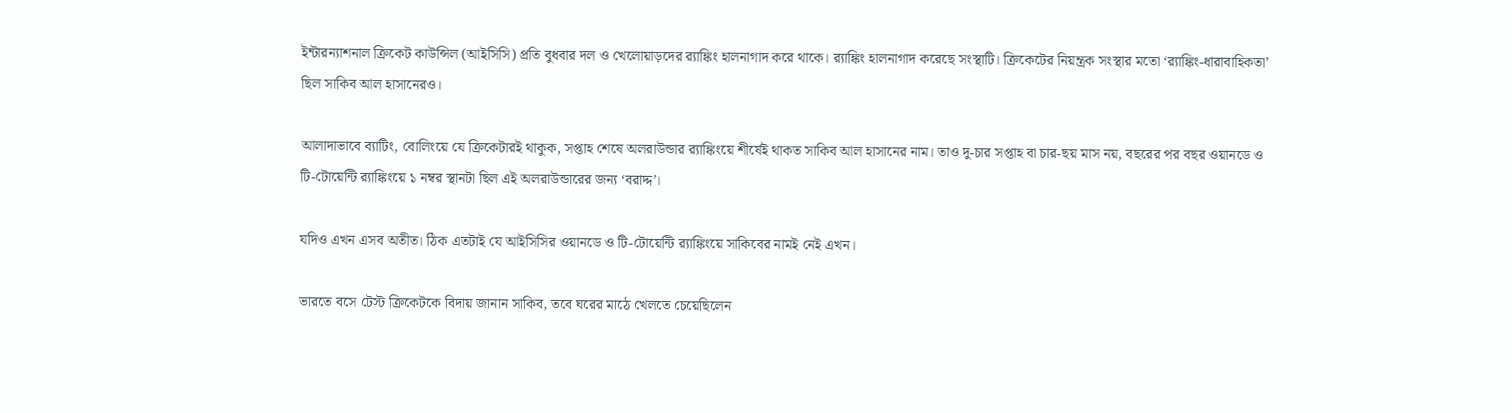ইন্টারন্যাশনাল ক্রিকেট কাউন্সিল (আইসিসি) প্রতি বুধবার দল ও খেলোয়াড়দের র‍্যাঙ্কিং হালনাগাদ করে থাকে। র‍্যাঙ্কিং হালনাগাদ করেছে সংস্থাটি। ক্রিকেটের নিয়ন্ত্রক সংস্থার মতো ‘র‍্যাঙ্কিং-ধারাবাহিকতা’ ছিল সাকিব আল হাসানেরও।

আলাদাভাবে ব্যাটিং, বোলিংয়ে যে ক্রিকেটারই থাকুক, সপ্তাহ শেষে অলরাউন্ডার র‍্যাঙ্কিংয়ে শীর্ষেই থাকত সাকিব আল হাসানের নাম। তাও দু-চার সপ্তাহ বা চার-ছয় মাস নয়, বছরের পর বছর ওয়ানডে ও টি-টোয়েন্টি র‍্যাঙ্কিংয়ে ১ নম্বর স্থানটা ছিল এই অলরাউন্ডারের জন্য ‘বরাদ্দ’।

যদিও এখন এসব অতীত। ঠিক এতটাই যে আইসিসির ওয়ানডে ও টি-টোয়েন্টি র‍্যাঙ্কিংয়ে সাকিবের নামই নেই এখন।

ভারতে বসে টেস্ট ক্রিকেটকে বিদায় জানান সাকিব, তবে ঘরের মাঠে খেলতে চেয়েছিলেন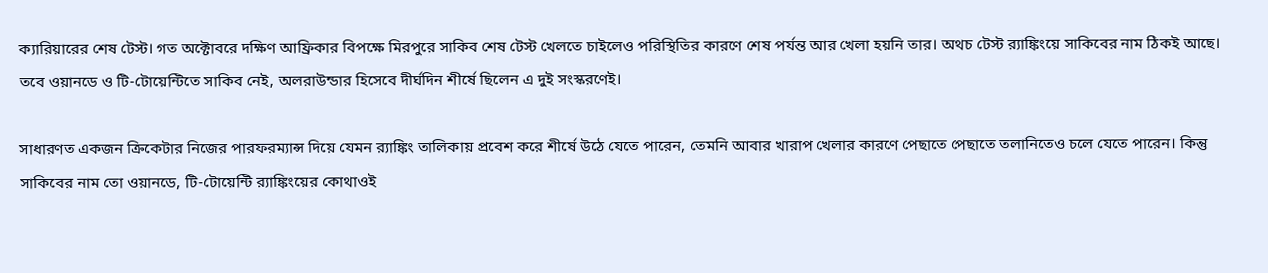ক্যারিয়ারের শেষ টেস্ট। গত অক্টোবরে দক্ষিণ আফ্রিকার বিপক্ষে মিরপুরে সাকিব শেষ টেস্ট খেলতে চাইলেও পরিস্থিতির কারণে শেষ পর্যন্ত আর খেলা হয়নি তার। অথচ টেস্ট র‍্যাঙ্কিংয়ে সাকিবের নাম ঠিকই আছে। তবে ওয়ানডে ও টি-টোয়েন্টিতে সাকিব নেই, অলরাউন্ডার হিসেবে দীর্ঘদিন শীর্ষে ছিলেন এ দুই সংস্করণেই।

সাধারণত একজন ক্রিকেটার নিজের পারফরম্যান্স দিয়ে যেমন র‍্যাঙ্কিং তালিকায় প্রবেশ করে শীর্ষে উঠে যেতে পারেন, তেমনি আবার খারাপ খেলার কারণে পেছাতে পেছাতে তলানিতেও চলে যেতে পারেন। কিন্তু সাকিবের নাম তো ওয়ানডে, টি-টোয়েন্টি র‍্যাঙ্কিংয়ের কোথাওই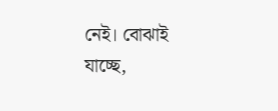নেই। বোঝাই যাচ্ছে,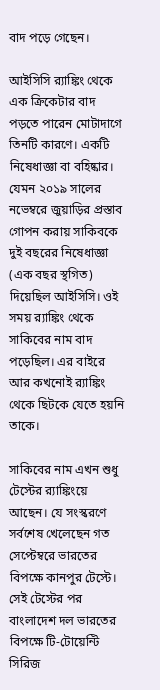বাদ পড়ে গেছেন।

আইসিসি র‍্যাঙ্কিং থেকে এক ক্রিকেটার বাদ পড়তে পারেন মোটাদাগে তিনটি কারণে। একটি নিষেধাজ্ঞা বা বহিষ্কার। যেমন ২০১৯ সালের নভেম্বরে জুয়াড়ির প্রস্তাব গোপন করায় সাকিবকে দুই বছরের নিষেধাজ্ঞা (এক বছর স্থগিত) দিয়েছিল আইসিসি। ওই সময় র‍্যাঙ্কিং থেকে সাকিবের নাম বাদ পড়েছিল। এর বাইরে আর কখনোই র‍্যাঙ্কিং থেকে ছিটকে যেতে হয়নি তাকে।

সাকিবের নাম এখন শুধু টেস্টের র‍্যাঙ্কিংয়ে আছেন। যে সংস্করণে সর্বশেষ খেলেছেন গত সেপ্টেম্বরে ভারতের বিপক্ষে কানপুর টেস্টে। সেই টেস্টের পর বাংলাদেশ দল ভারতের বিপক্ষে টি-টোয়েন্টি সিরিজ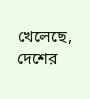খেলেছে, দেশের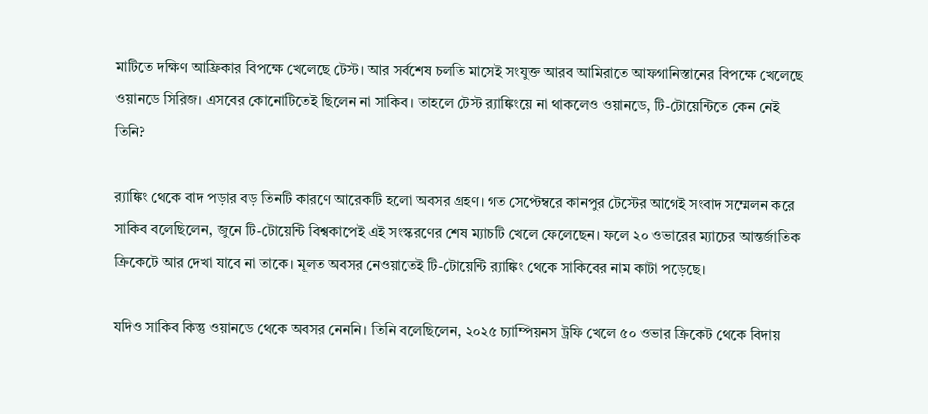মাটিতে দক্ষিণ আফ্রিকার বিপক্ষে খেলেছে টেস্ট। আর সর্বশেষ চলতি মাসেই সংযুক্ত আরব আমিরাতে আফগানিস্তানের বিপক্ষে খেলেছে ওয়ানডে সিরিজ। এসবের কোনোটিতেই ছিলেন না সাকিব। তাহলে টেস্ট র‍্যাঙ্কিংয়ে না থাকলেও ওয়ানডে, টি-টোয়েন্টিতে কেন নেই তিনি?

র‍্যাঙ্কিং থেকে বাদ পড়ার বড় তিনটি কারণে আরেকটি হলো অবসর গ্রহণ। গত সেপ্টেম্বরে কানপুর টেস্টের আগেই সংবাদ সম্মেলন করে সাকিব বলেছিলেন, জুনে টি-টোয়েন্টি বিশ্বকাপেই এই সংস্করণের শেষ ম্যাচটি খেলে ফেলেছেন। ফলে ২০ ওভারের ম্যাচের আন্তর্জাতিক ক্রিকেটে আর দেখা যাবে না তাকে। মূলত অবসর নেওয়াতেই টি-টোয়েন্টি র‍্যাঙ্কিং থেকে সাকিবের নাম কাটা পড়েছে।

যদিও সাকিব কিন্তু ওয়ানডে থেকে অবসর নেননি। তিনি বলেছিলেন, ২০২৫ চ্যাম্পিয়নস ট্রফি খেলে ৫০ ওভার ক্রিকেট থেকে বিদায়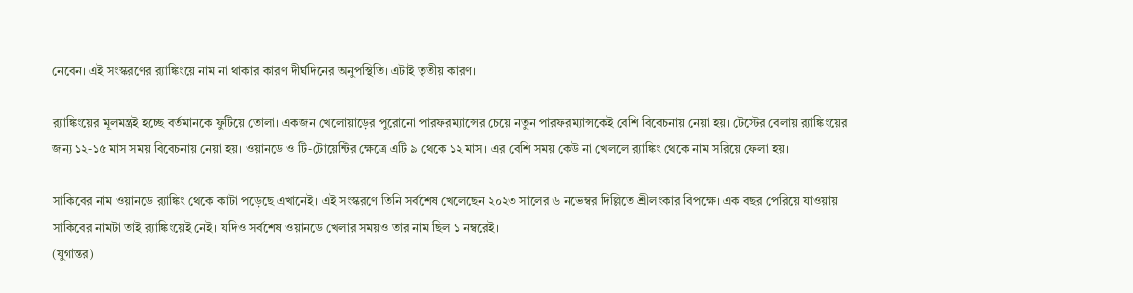নেবেন। এই সংস্করণের র‍্যাঙ্কিংয়ে নাম না থাকার কারণ দীর্ঘদিনের অনুপস্থিতি। এটাই তৃতীয় কারণ।

র‍্যাঙ্কিংয়ের মূলমন্ত্রই হচ্ছে বর্তমানকে ফুটিয়ে তোলা। একজন খেলোয়াড়ের পুরোনো পারফরম্যান্সের চেয়ে নতুন পারফরম্যান্সকেই বেশি বিবেচনায় নেয়া হয়। টেস্টের বেলায় র‍্যাঙ্কিংয়ের জন্য ১২-১৫ মাস সময় বিবেচনায় নেয়া হয়। ওয়ানডে ও টি-টোয়েন্টির ক্ষেত্রে এটি ৯ থেকে ১২ মাস। এর বেশি সময় কেউ না খেললে র‍্যাঙ্কিং থেকে নাম সরিয়ে ফেলা হয়।

সাকিবের নাম ওয়ানডে র‍্যাঙ্কিং থেকে কাটা পড়েছে এখানেই। এই সংস্করণে তিনি সর্বশেষ খেলেছেন ২০২৩ সালের ৬ নভেম্বর দিল্লিতে শ্রীলংকার বিপক্ষে। এক বছর পেরিয়ে যাওয়ায় সাকিবের নামটা তাই র‍্যাঙ্কিংয়েই নেই। যদিও সর্বশেষ ওয়ানডে খেলার সময়ও তার নাম ছিল ১ নম্বরেই।
(যুগান্তর)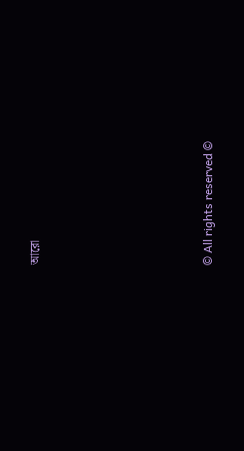আরো






© All rights reserved ©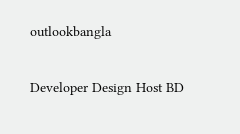outlookbangla

Developer Design Host BD